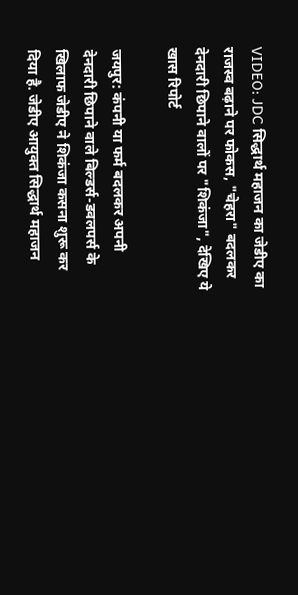VIDEO: JDC सिद्धार्थ महाजन का जेडीए का राजस्व बढ़ाने पर फोकस, "चेहरा" बदलकर देनदारी छिपाने वालों पर "शिकंजा", देखिए ये खास रिपोर्ट

जयपुर: कंपनी या फर्म बदलकर अपनी देनदारी छिपाने वाले बिल्डर्स-डवलपर्स के खिलाफ जेडीए ने शिकंजा कसना शुरू कर दिया है. जेडीए आयुक्त सिद्धार्थ महाजन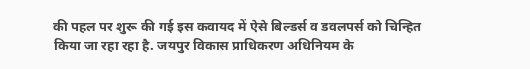की पहल पर शुरू की गई इस कवायद में ऐसे बिल्डर्स व डवलपर्स को चिन्हित किया जा रहा रहा है. जयपुर विकास प्राधिकरण अधिनियम के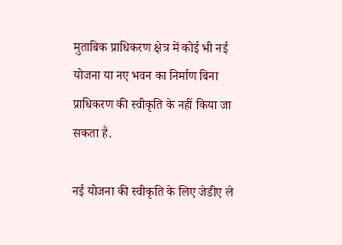मुताबिक प्राधिकरण क्षेत्र में कोई भी नई योजना या नए भवन का निर्माण बिना प्राधिकरण की स्वीकृति के नहीं किया जा सकता है.

नई योजना की स्वीकृति के लिए जेडीए ले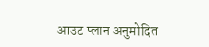आउट प्लान अनुमोदित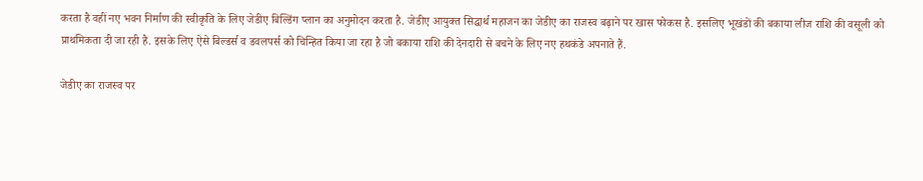करता है वहीं नए भवन निर्माण की स्वीकृति के लिए जेडीए बिल्डिंग प्लान का अनुमोदन करता है. जेडीए आयुक्त सिद्धार्थ महाजन का जेडीए का राजस्व बढ़ाने पर खास फोकस है. इसलिए भूखंडों की बकाया लीज राशि की वसूली को प्राथमिकता दी जा रही है. इसके लिए ऐसे बिल्डर्स व डवलपर्स को चिन्हित किया जा रहा है जो बकाया राशि की देनदारी से बचने के लिए नए हथकंडे अपनाते हैं.

जेडीए का राजस्व पर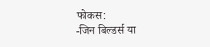फोकस:
-जिन बिल्डर्स या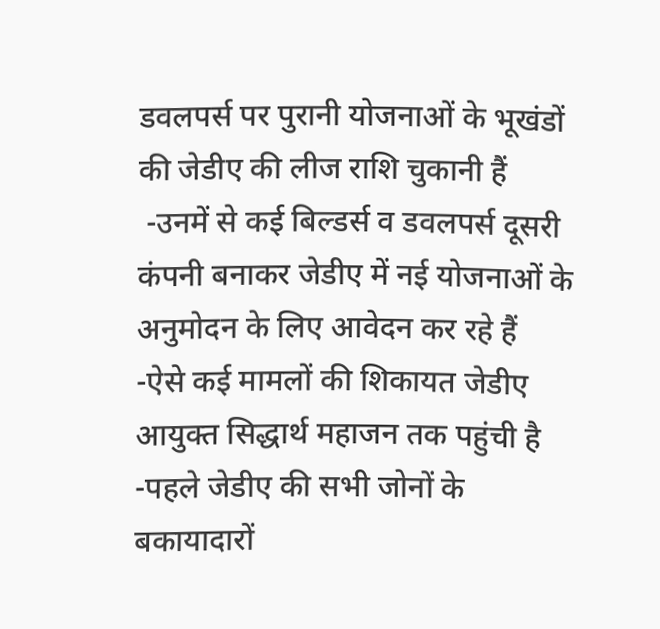डवलपर्स पर पुरानी योजनाओं के भूखंडों की जेडीए की लीज राशि चुकानी हैं
 -उनमें से कई बिल्डर्स व डवलपर्स दूसरी कंपनी बनाकर जेडीए में नई योजनाओं के अनुमोदन के लिए आवेदन कर रहे हैं
-ऐसे कई मामलों की शिकायत जेडीए आयुक्त सिद्धार्थ महाजन तक पहुंची है
-पहले जेडीए की सभी जोनों के बकायादारों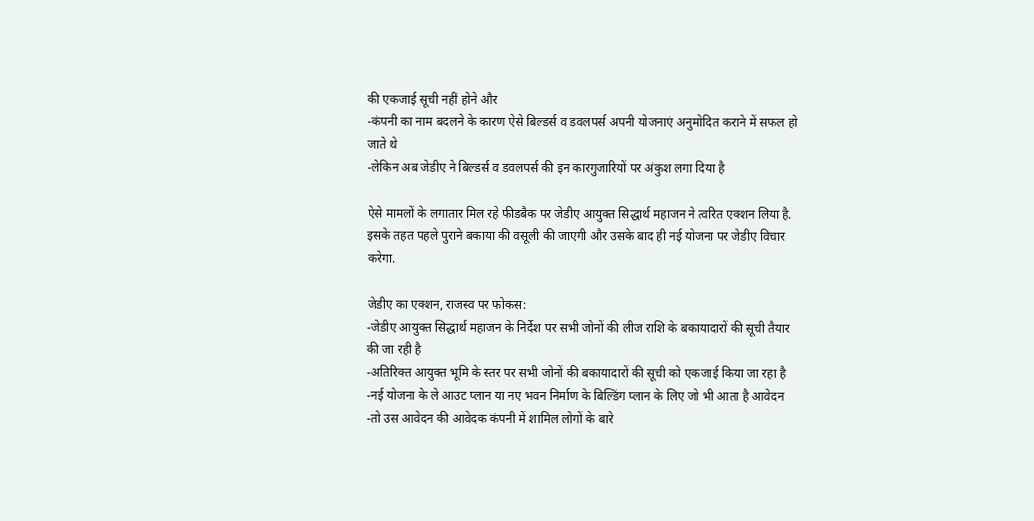की एकजाई सूची नहीं होने और
-कंपनी का नाम बदलने के कारण ऐसे बिल्डर्स व डवलपर्स अपनी योजनाएं अनुमोदित कराने में सफल हो जाते थे
-लेकिन अब जेडीए ने बिल्डर्स व डवलपर्स की इन कारगुजारियों पर अंकुश लगा दिया है

ऐसे मामलों के लगातार मिल रहे फीडबैक पर जेडीए आयुक्त सिद्धार्थ महाजन ने त्वरित एक्शन लिया है. इसके तहत पहले पुराने बकाया की वसूली की जाएगी और उसके बाद ही नई योजना पर जेडीए विचार करेगा.

जेडीए का एक्शन, राजस्व पर फोकस:
-जेडीए आयुक्त सिद्धार्थ महाजन के निर्देश पर सभी जोनों की लीज राशि के बकायादारों की सूची तैयार की जा रही है
-अतिरिक्त आयुक्त भूमि के स्तर पर सभी जोनों की बकायादारों की सूची को एकजाई किया जा रहा है
-नई योजना के ले आउट प्लान या नए भवन निर्माण के बिल्डिंग प्लान के लिए जो भी आता है आवेदन
-तो उस आवेदन की आवेदक कंपनी में शामिल लोगों के बारे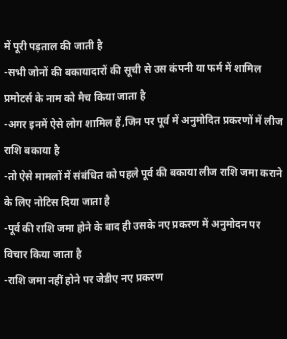में पूरी पड़ताल की जाती है
-सभी जोनों की बकायादारों की सूची से उस कंपनी या फर्म में शामिल प्रमोटर्स के नाम को मैच किया जाता है
-अगर इनमें ऐसे लोग शामिल हैं,जिन पर पूर्व में अनुमोदित प्रकरणों में लीज राशि बकाया है
-तो ऐसे मामलों में संबंधित को पहले पूर्व की बकाया लीज राशि जमा कराने के लिए नोटिस दिया जाता है
-पूर्व की राशि जमा होने के बाद ही उसके नए प्रकरण में अनुमोदन पर विचार किया जाता है
-राशि जमा नहीं होने पर जेडीए नए प्रकरण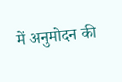में अनुमोदन की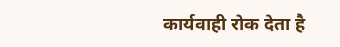कार्यवाही रोक देता है